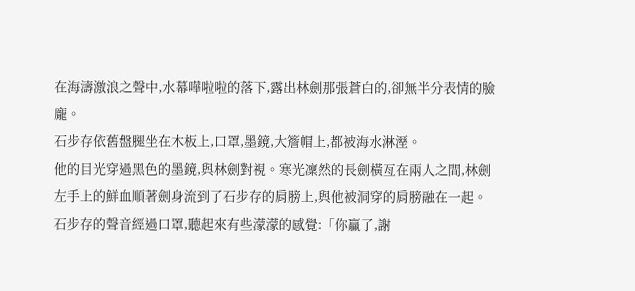在海濤激浪之聲中,水幕嘩啦啦的落下,露出林劍那張蒼白的,卻無半分表情的臉龐。
石步存依舊盤腿坐在木板上,口罩,墨鏡,大簷帽上,都被海水淋溼。
他的目光穿過黑色的墨鏡,與林劍對視。寒光凜然的長劍橫亙在兩人之間,林劍左手上的鮮血順著劍身流到了石步存的肩膀上,與他被洞穿的肩膀融在一起。
石步存的聲音經過口罩,聽起來有些濛濛的感覺:「你贏了,謝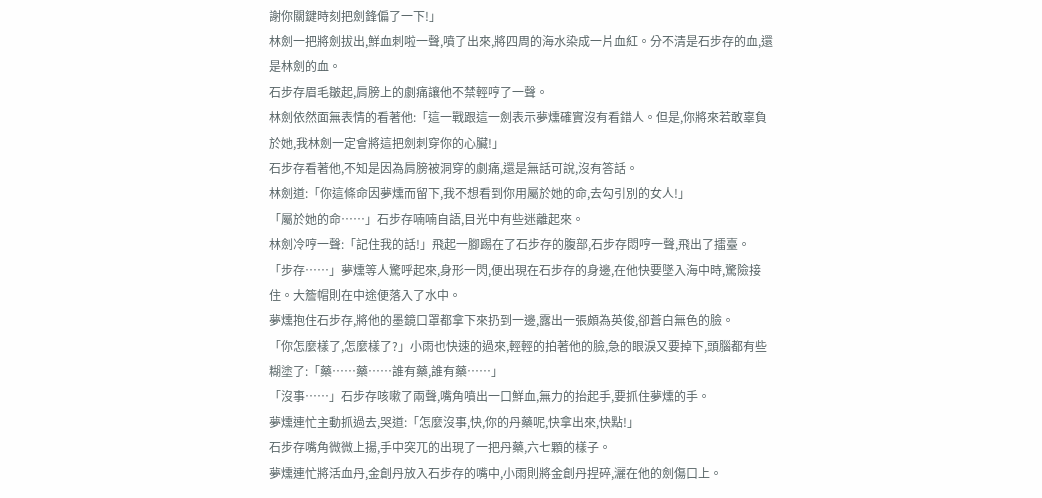謝你關鍵時刻把劍鋒偏了一下!」
林劍一把將劍拔出,鮮血刺啦一聲,噴了出來,將四周的海水染成一片血紅。分不清是石步存的血,還是林劍的血。
石步存眉毛皺起,肩膀上的劇痛讓他不禁輕哼了一聲。
林劍依然面無表情的看著他:「這一戰跟這一劍表示夢燻確實沒有看錯人。但是,你將來若敢辜負於她,我林劍一定會將這把劍刺穿你的心臟!」
石步存看著他,不知是因為肩膀被洞穿的劇痛,還是無話可說,沒有答話。
林劍道:「你這條命因夢燻而留下,我不想看到你用屬於她的命,去勾引別的女人!」
「屬於她的命……」石步存喃喃自語,目光中有些迷離起來。
林劍冷哼一聲:「記住我的話!」飛起一腳踢在了石步存的腹部,石步存悶哼一聲,飛出了擂臺。
「步存……」夢燻等人驚呼起來,身形一閃,便出現在石步存的身邊,在他快要墜入海中時,驚險接住。大簷帽則在中途便落入了水中。
夢燻抱住石步存,將他的墨鏡口罩都拿下來扔到一邊,露出一張頗為英俊,卻蒼白無色的臉。
「你怎麼樣了,怎麼樣了?」小雨也快速的過來,輕輕的拍著他的臉,急的眼淚又要掉下,頭腦都有些糊塗了:「藥……藥……誰有藥,誰有藥……」
「沒事……」石步存咳嗽了兩聲,嘴角噴出一口鮮血,無力的抬起手,要抓住夢燻的手。
夢燻連忙主動抓過去,哭道:「怎麼沒事,快,你的丹藥呢,快拿出來,快點!」
石步存嘴角微微上揚,手中突兀的出現了一把丹藥,六七顆的樣子。
夢燻連忙將活血丹,金創丹放入石步存的嘴中,小雨則將金創丹捏碎,灑在他的劍傷口上。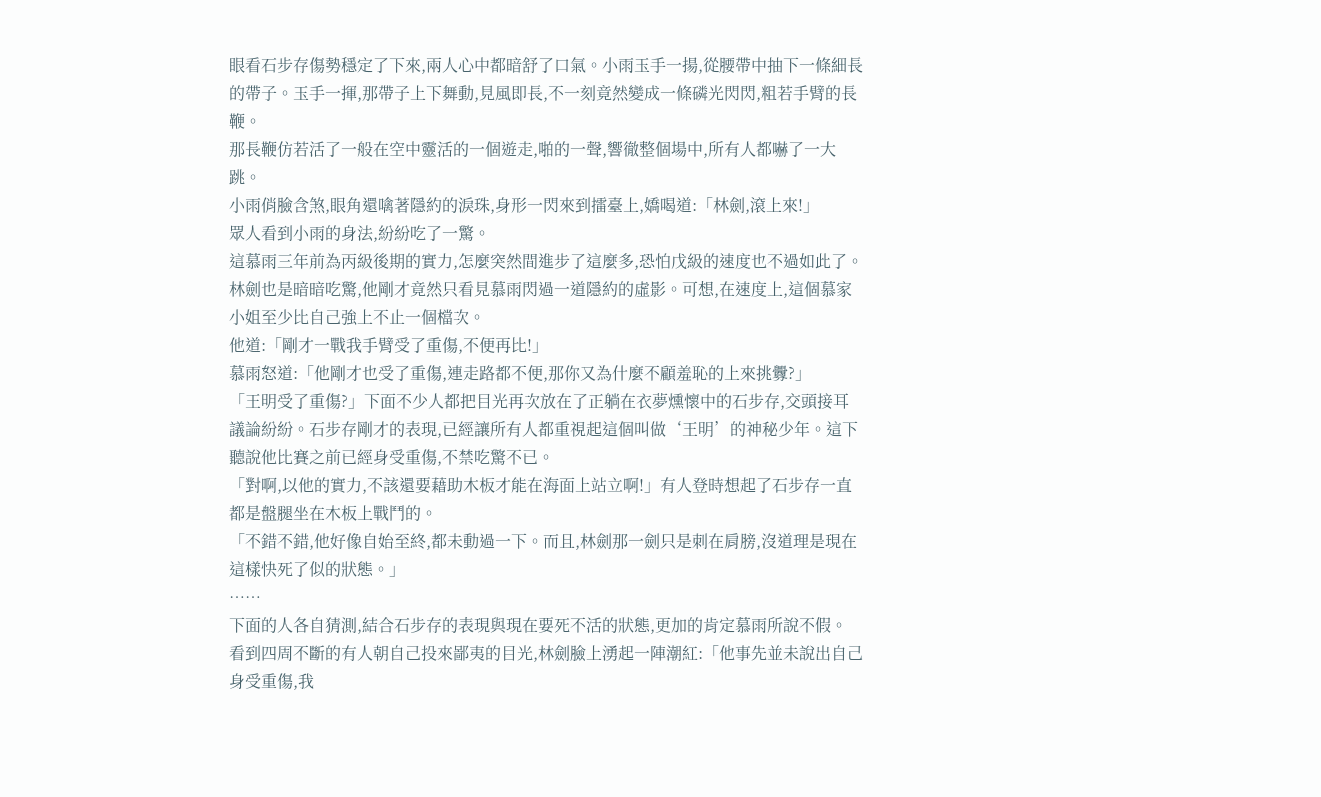眼看石步存傷勢穩定了下來,兩人心中都暗舒了口氣。小雨玉手一揚,從腰帶中抽下一條細長的帶子。玉手一揮,那帶子上下舞動,見風即長,不一刻竟然變成一條磷光閃閃,粗若手臂的長鞭。
那長鞭仿若活了一般在空中靈活的一個遊走,啪的一聲,響徹整個場中,所有人都嚇了一大跳。
小雨俏臉含煞,眼角還噙著隱約的淚珠,身形一閃來到擂臺上,嬌喝道:「林劍,滾上來!」
眾人看到小雨的身法,紛紛吃了一驚。
這慕雨三年前為丙級後期的實力,怎麼突然間進步了這麼多,恐怕戊級的速度也不過如此了。
林劍也是暗暗吃驚,他剛才竟然只看見慕雨閃過一道隱約的虛影。可想,在速度上,這個慕家小姐至少比自己強上不止一個檔次。
他道:「剛才一戰我手臂受了重傷,不便再比!」
慕雨怒道:「他剛才也受了重傷,連走路都不便,那你又為什麼不顧羞恥的上來挑釁?」
「王明受了重傷?」下面不少人都把目光再次放在了正躺在衣夢燻懷中的石步存,交頭接耳議論紛紛。石步存剛才的表現,已經讓所有人都重視起這個叫做‘王明’的神秘少年。這下聽說他比賽之前已經身受重傷,不禁吃驚不已。
「對啊,以他的實力,不該還要藉助木板才能在海面上站立啊!」有人登時想起了石步存一直都是盤腿坐在木板上戰鬥的。
「不錯不錯,他好像自始至終,都未動過一下。而且,林劍那一劍只是刺在肩膀,沒道理是現在這樣快死了似的狀態。」
……
下面的人各自猜測,結合石步存的表現與現在要死不活的狀態,更加的肯定慕雨所說不假。
看到四周不斷的有人朝自己投來鄙夷的目光,林劍臉上湧起一陣潮紅:「他事先並未說出自己身受重傷,我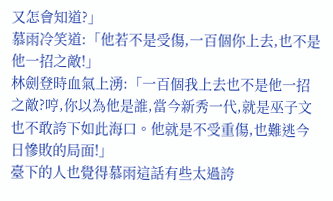又怎會知道?」
慕雨冷笑道:「他若不是受傷,一百個你上去,也不是他一招之敵!」
林劍登時血氣上湧:「一百個我上去也不是他一招之敵?哼,你以為他是誰,當今新秀一代,就是巫子文也不敢誇下如此海口。他就是不受重傷,也難逃今日慘敗的局面!」
臺下的人也覺得慕雨這話有些太過誇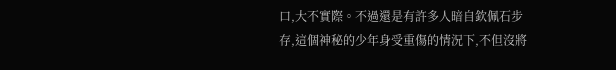口,大不實際。不過還是有許多人暗自欽佩石步存,這個神秘的少年身受重傷的情況下,不但沒將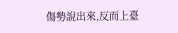傷勢說出來,反而上臺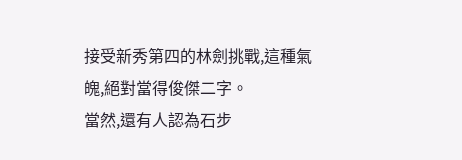接受新秀第四的林劍挑戰,這種氣魄,絕對當得俊傑二字。
當然,還有人認為石步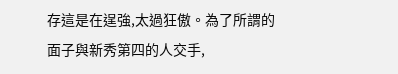存這是在逞強,太過狂傲。為了所謂的面子與新秀第四的人交手,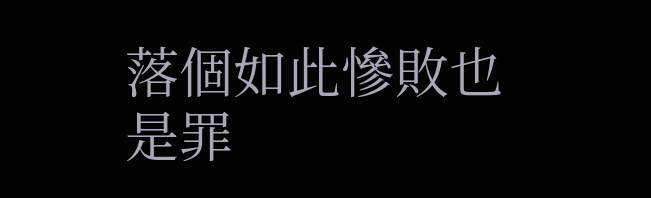落個如此慘敗也是罪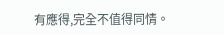有應得,完全不值得同情。